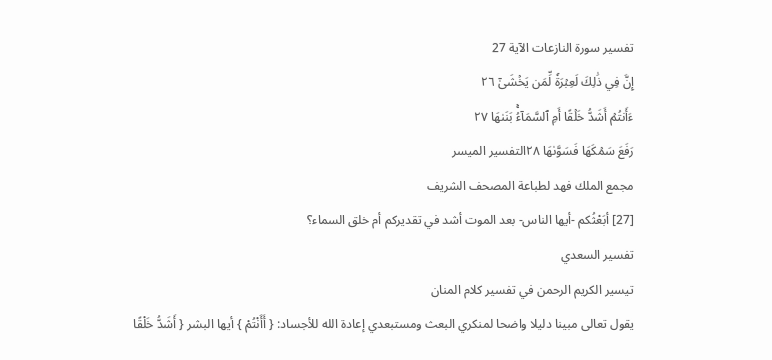تفسير سورة النازعات الآية 27
إِنَّ فِي ذَٰلِكَ لَعِبۡرَةٗ لِّمَن يَخۡشَىٰٓ ٢٦
ءَأَنتُمۡ أَشَدُّ خَلۡقًا أَمِ ٱلسَّمَآءُۚ بَنَىٰهَا ٢٧
رَفَعَ سَمۡكَهَا فَسَوَّىٰهَا ٢٨التفسير الميسر
مجمع الملك فهد لطباعة المصحف الشريف
[27] أبَعْثُكم -أيها الناس- بعد الموت أشد في تقديركم أم خلق السماء؟
تفسير السعدي
تيسير الكريم الرحمن في تفسير كلام المنان
يقول تعالى مبينا دليلا واضحا لمنكري البعث ومستبعدي إعادة الله للأجساد: { أَأَنْتُمْ } أيها البشر { أَشَدُّ خَلْقًا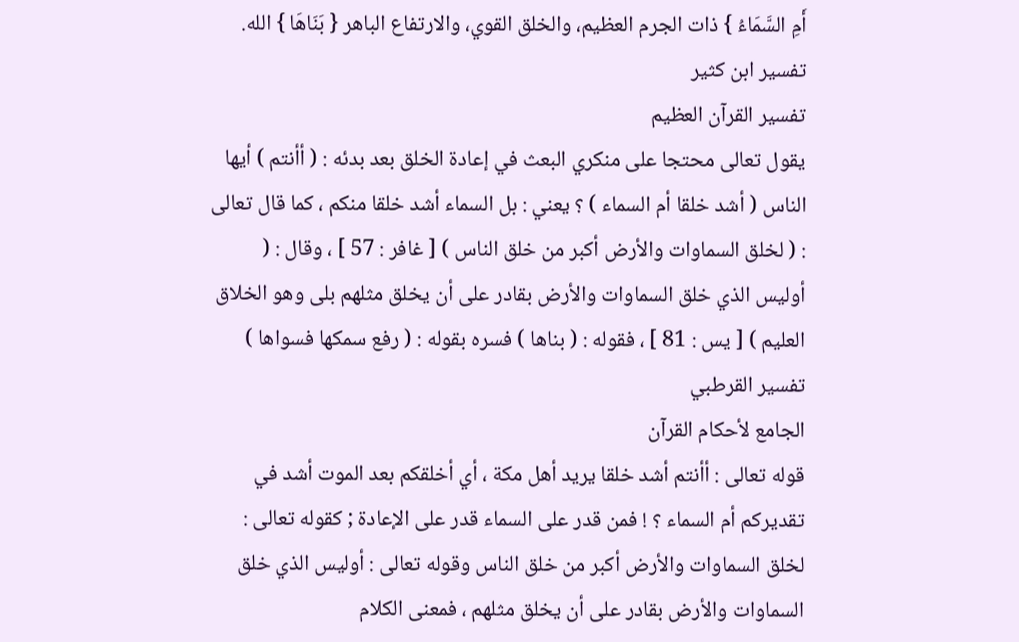أَمِ السَّمَاءُ } ذات الجرم العظيم، والخلق القوي، والارتفاع الباهر { بَنَاهَا } الله.
تفسير ابن كثير
تفسير القرآن العظيم
يقول تعالى محتجا على منكري البعث في إعادة الخلق بعد بدئه : ( أأنتم ) أيها الناس ( أشد خلقا أم السماء ) ؟ يعني : بل السماء أشد خلقا منكم ، كما قال تعالى : ( لخلق السماوات والأرض أكبر من خلق الناس ) [ غافر : 57 ] ، وقال : ( أوليس الذي خلق السماوات والأرض بقادر على أن يخلق مثلهم بلى وهو الخلاق العليم ) [ يس : 81 ] ، فقوله : ( بناها ) فسره بقوله : ( رفع سمكها فسواها )
تفسير القرطبي
الجامع لأحكام القرآن
قوله تعالى : أأنتم أشد خلقا يريد أهل مكة ، أي أخلقكم بعد الموت أشد في تقديركم أم السماء ؟ ! فمن قدر على السماء قدر على الإعادة ; كقوله تعالى : لخلق السماوات والأرض أكبر من خلق الناس وقوله تعالى : أوليس الذي خلق السماوات والأرض بقادر على أن يخلق مثلهم ، فمعنى الكلام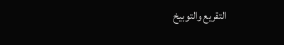التقريع والتوبيخ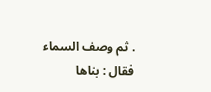. ثم وصف السماء فقال : بناها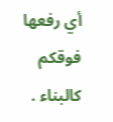أي رفعها فوقكم كالبناء .